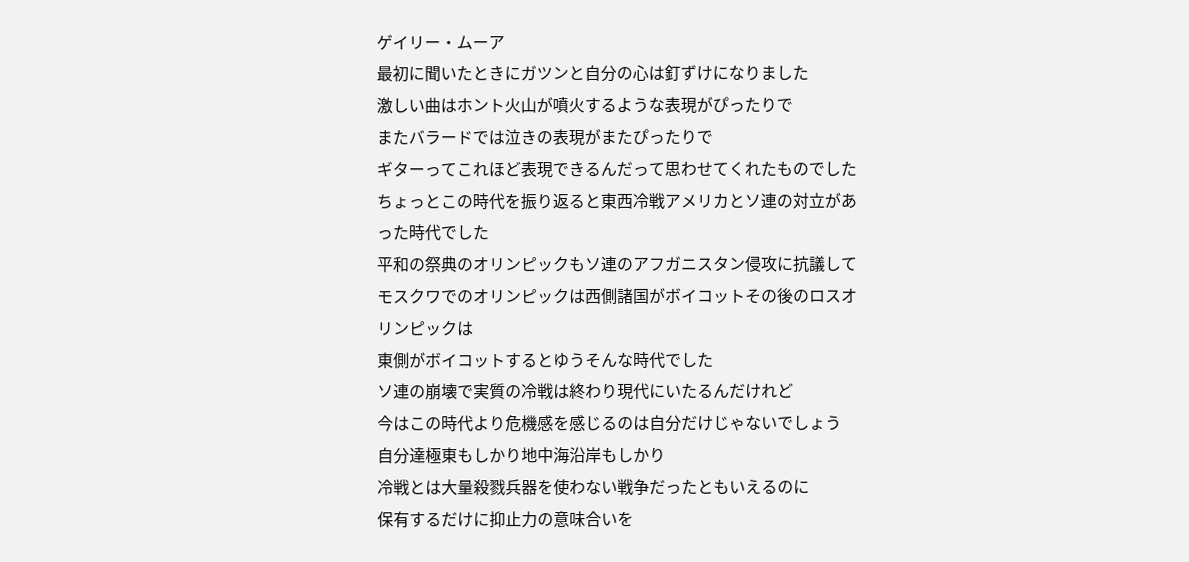ゲイリー・ムーア
最初に聞いたときにガツンと自分の心は釘ずけになりました
激しい曲はホント火山が噴火するような表現がぴったりで
またバラードでは泣きの表現がまたぴったりで
ギターってこれほど表現できるんだって思わせてくれたものでした
ちょっとこの時代を振り返ると東西冷戦アメリカとソ連の対立があった時代でした
平和の祭典のオリンピックもソ連のアフガニスタン侵攻に抗議して
モスクワでのオリンピックは西側諸国がボイコットその後のロスオリンピックは
東側がボイコットするとゆうそんな時代でした
ソ連の崩壊で実質の冷戦は終わり現代にいたるんだけれど
今はこの時代より危機感を感じるのは自分だけじゃないでしょう
自分達極東もしかり地中海沿岸もしかり
冷戦とは大量殺戮兵器を使わない戦争だったともいえるのに
保有するだけに抑止力の意味合いを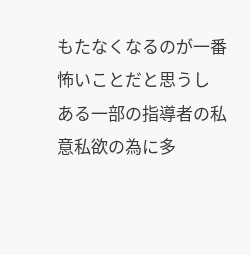もたなくなるのが一番怖いことだと思うし
ある一部の指導者の私意私欲の為に多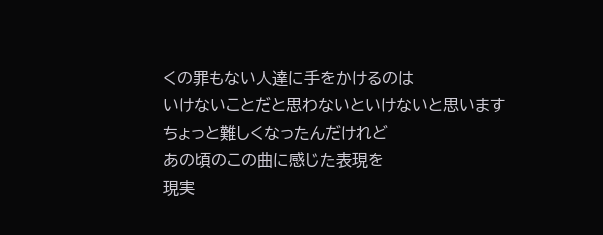くの罪もない人達に手をかけるのは
いけないことだと思わないといけないと思います
ちょっと難しくなったんだけれど
あの頃のこの曲に感じた表現を
現実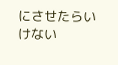にさせたらいけない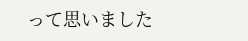って思いました